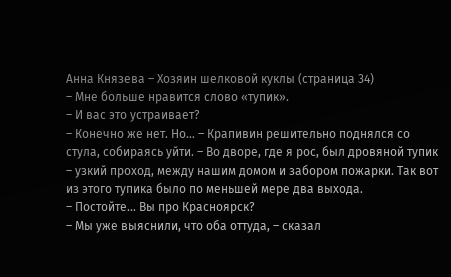Анна Князева – Хозяин шелковой куклы (страница 34)
– Мне больше нравится слово «тупик».
– И вас это устраивает?
– Конечно же нет. Но… – Крапивин решительно поднялся со стула, собираясь уйти. – Во дворе, где я рос, был дровяной тупик – узкий проход, между нашим домом и забором пожарки. Так вот из этого тупика было по меньшей мере два выхода.
– Постойте… Вы про Красноярск?
– Мы уже выяснили, что оба оттуда, – сказал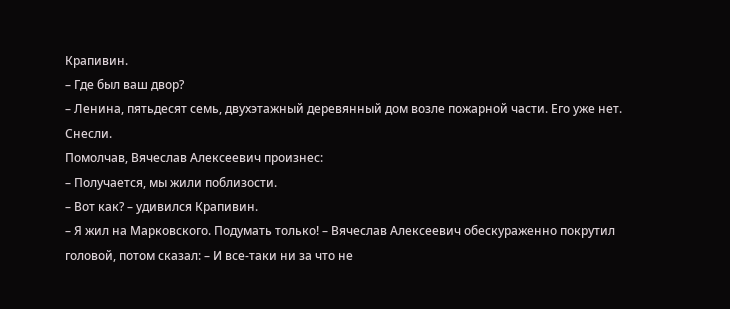Крапивин.
– Где был ваш двор?
– Ленина, пятьдесят семь, двухэтажный деревянный дом возле пожарной части. Его уже нет. Снесли.
Помолчав, Вячеслав Алексеевич произнес:
– Получается, мы жили поблизости.
– Вот как? – удивился Крапивин.
– Я жил на Марковского. Подумать только! – Вячеслав Алексеевич обескураженно покрутил головой, потом сказал: – И все-таки ни за что не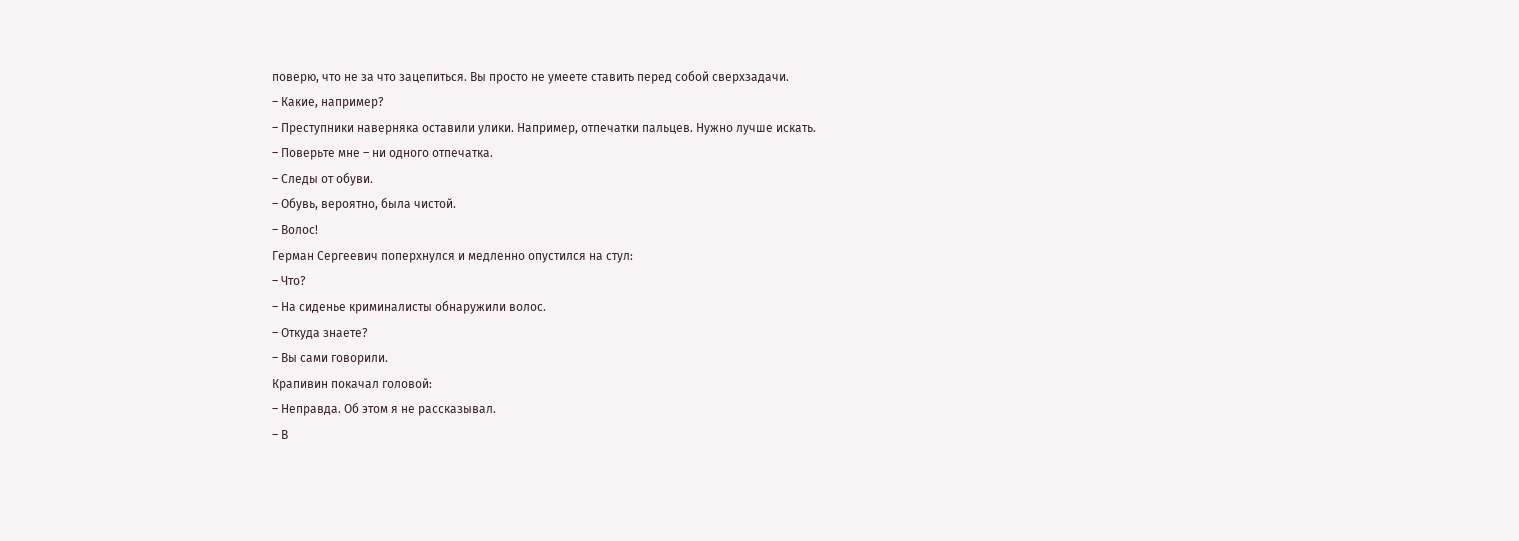поверю, что не за что зацепиться. Вы просто не умеете ставить перед собой сверхзадачи.
– Какие, например?
– Преступники наверняка оставили улики. Например, отпечатки пальцев. Нужно лучше искать.
– Поверьте мне – ни одного отпечатка.
– Следы от обуви.
– Обувь, вероятно, была чистой.
– Волос!
Герман Сергеевич поперхнулся и медленно опустился на стул:
– Что?
– На сиденье криминалисты обнаружили волос.
– Откуда знаете?
– Вы сами говорили.
Крапивин покачал головой:
– Неправда. Об этом я не рассказывал.
– В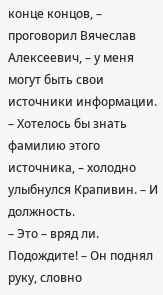конце концов, – проговорил Вячеслав Алексеевич, – у меня могут быть свои источники информации.
– Хотелось бы знать фамилию этого источника, – холодно улыбнулся Крапивин. – И должность.
– Это – вряд ли. Подождите! – Он поднял руку, словно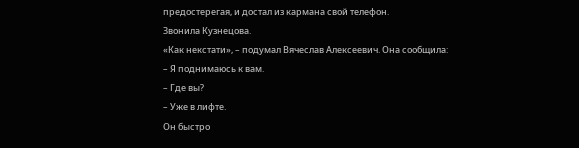предостерегая, и достал из кармана свой телефон.
Звонила Кузнецова.
«Как некстати», – подумал Вячеслав Алексеевич. Она сообщила:
– Я поднимаюсь к вам.
– Где вы?
– Уже в лифте.
Он быстро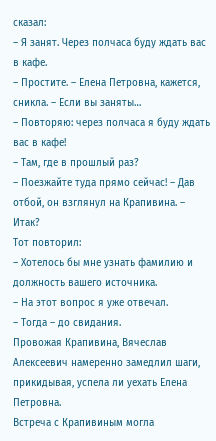сказал:
– Я занят. Через полчаса буду ждать вас в кафе.
– Простите. – Елена Петровна, кажется, сникла. – Если вы заняты…
– Повторяю: через полчаса я буду ждать вас в кафе!
– Там, где в прошлый раз?
– Поезжайте туда прямо сейчас! – Дав отбой, он взглянул на Крапивина. – Итак?
Тот повторил:
– Хотелось бы мне узнать фамилию и должность вашего источника.
– На этот вопрос я уже отвечал.
– Тогда – до свидания.
Провожая Крапивина, Вячеслав Алексеевич намеренно замедлил шаги, прикидывая, успела ли уехать Елена Петровна.
Встреча с Крапивиным могла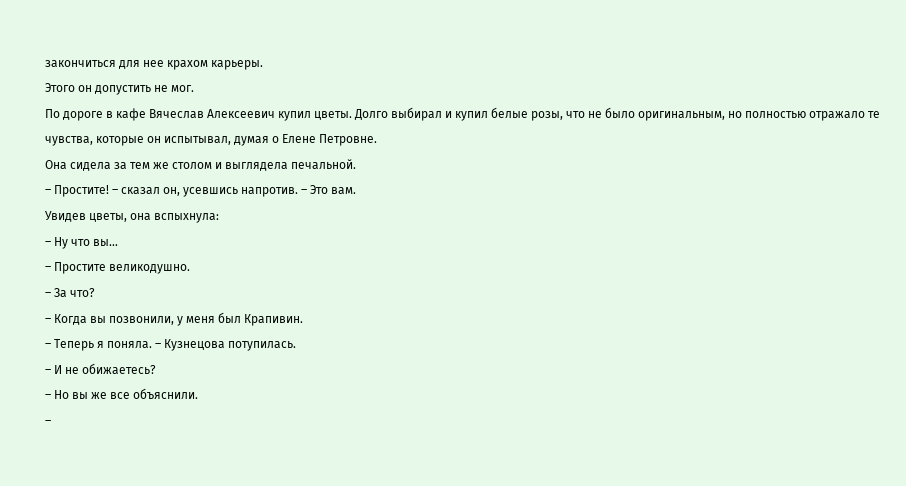закончиться для нее крахом карьеры.
Этого он допустить не мог.
По дороге в кафе Вячеслав Алексеевич купил цветы. Долго выбирал и купил белые розы, что не было оригинальным, но полностью отражало те чувства, которые он испытывал, думая о Елене Петровне.
Она сидела за тем же столом и выглядела печальной.
– Простите! – сказал он, усевшись напротив. – Это вам.
Увидев цветы, она вспыхнула:
– Ну что вы…
– Простите великодушно.
– За что?
– Когда вы позвонили, у меня был Крапивин.
– Теперь я поняла. – Кузнецова потупилась.
– И не обижаетесь?
– Но вы же все объяснили.
–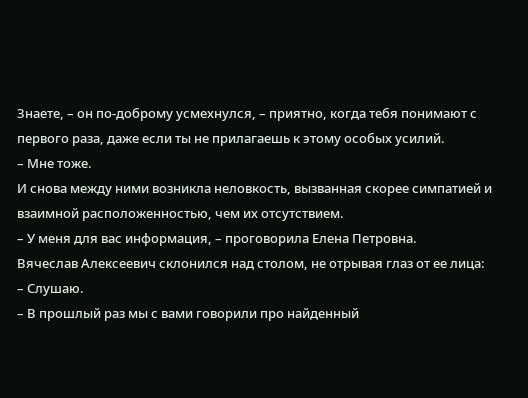Знаете, – он по-доброму усмехнулся, – приятно, когда тебя понимают с первого раза, даже если ты не прилагаешь к этому особых усилий.
– Мне тоже.
И снова между ними возникла неловкость, вызванная скорее симпатией и взаимной расположенностью, чем их отсутствием.
– У меня для вас информация, – проговорила Елена Петровна.
Вячеслав Алексеевич склонился над столом, не отрывая глаз от ее лица:
– Слушаю.
– В прошлый раз мы с вами говорили про найденный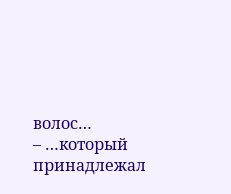волос…
– …который принадлежал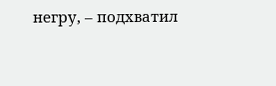негру, – подхватил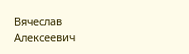Вячеслав Алексеевич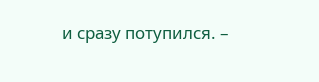и сразу потупился. –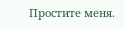Простите меня.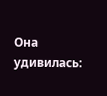Она удивилась: